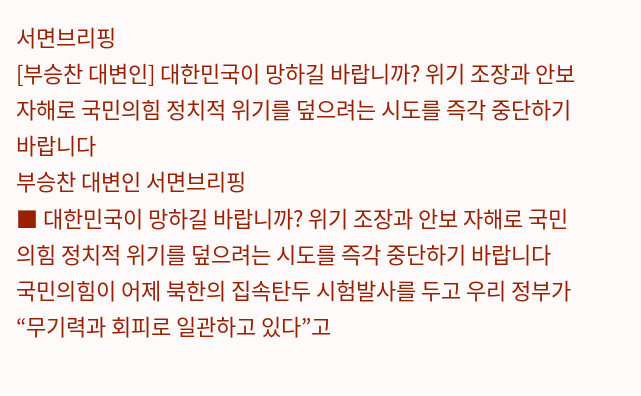서면브리핑
[부승찬 대변인] 대한민국이 망하길 바랍니까? 위기 조장과 안보 자해로 국민의힘 정치적 위기를 덮으려는 시도를 즉각 중단하기 바랍니다
부승찬 대변인 서면브리핑
■ 대한민국이 망하길 바랍니까? 위기 조장과 안보 자해로 국민의힘 정치적 위기를 덮으려는 시도를 즉각 중단하기 바랍니다
국민의힘이 어제 북한의 집속탄두 시험발사를 두고 우리 정부가 “무기력과 회피로 일관하고 있다”고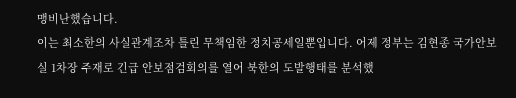맹비난했습니다.
이는 최소한의 사실관계조차 틀린 무책임한 정치공세일뿐입니다. 어제 정부는 김현종 국가안보실 1차장 주재로 긴급 안보점검회의를 열어 북한의 도발행태를 분석했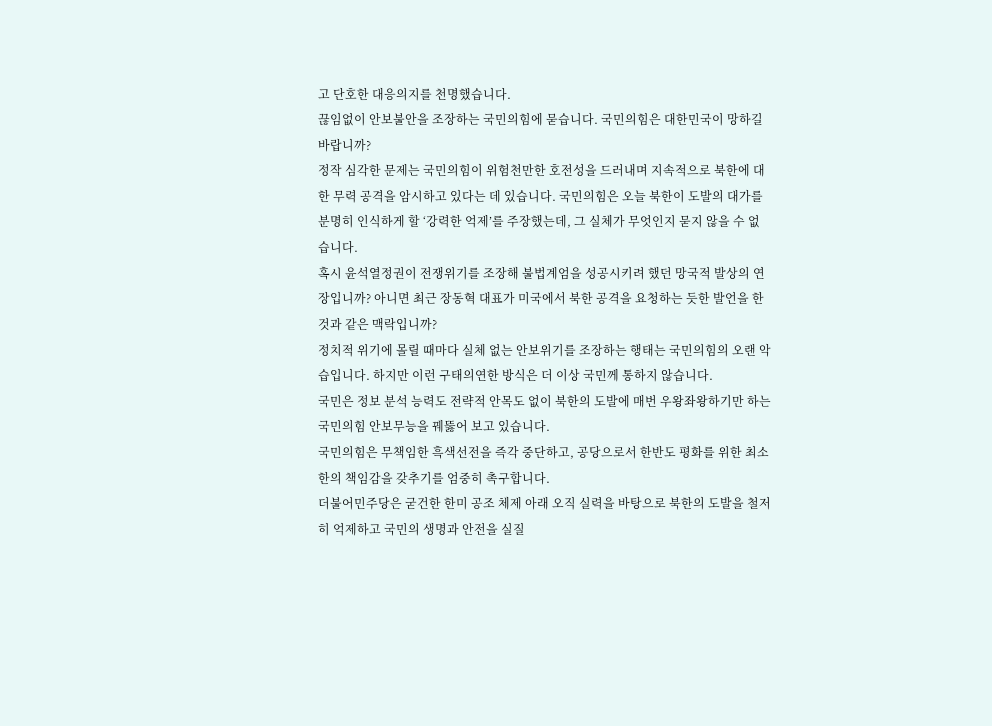고 단호한 대응의지를 천명했습니다.
끊임없이 안보불안을 조장하는 국민의힘에 묻습니다. 국민의힘은 대한민국이 망하길 바랍니까?
정작 심각한 문제는 국민의힘이 위험천만한 호전성을 드러내며 지속적으로 북한에 대한 무력 공격을 암시하고 있다는 데 있습니다. 국민의힘은 오늘 북한이 도발의 대가를 분명히 인식하게 할 ‘강력한 억제’를 주장했는데, 그 실체가 무엇인지 묻지 않을 수 없습니다.
혹시 윤석열정권이 전쟁위기를 조장해 불법계엄을 성공시키려 했던 망국적 발상의 연장입니까? 아니면 최근 장동혁 대표가 미국에서 북한 공격을 요청하는 듯한 발언을 한 것과 같은 맥락입니까?
정치적 위기에 몰릴 때마다 실체 없는 안보위기를 조장하는 행태는 국민의힘의 오랜 악습입니다. 하지만 이런 구태의연한 방식은 더 이상 국민께 통하지 않습니다.
국민은 정보 분석 능력도 전략적 안목도 없이 북한의 도발에 매번 우왕좌왕하기만 하는 국민의힘 안보무능을 꿰뚫어 보고 있습니다.
국민의힘은 무책임한 흑색선전을 즉각 중단하고, 공당으로서 한반도 평화를 위한 최소한의 책임감을 갖추기를 엄중히 촉구합니다.
더불어민주당은 굳건한 한미 공조 체제 아래 오직 실력을 바탕으로 북한의 도발을 철저히 억제하고 국민의 생명과 안전을 실질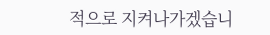적으로 지켜나가겠습니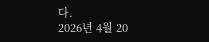다.
2026년 4월 20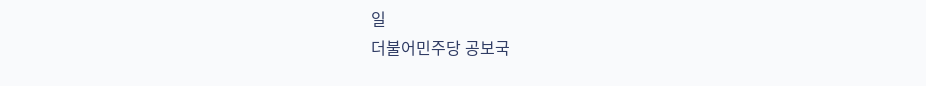일
더불어민주당 공보국